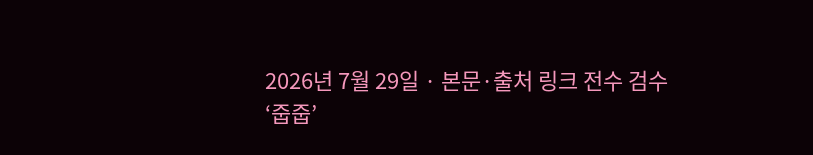2026년 7월 29일 · 본문·출처 링크 전수 검수
‘줍줍’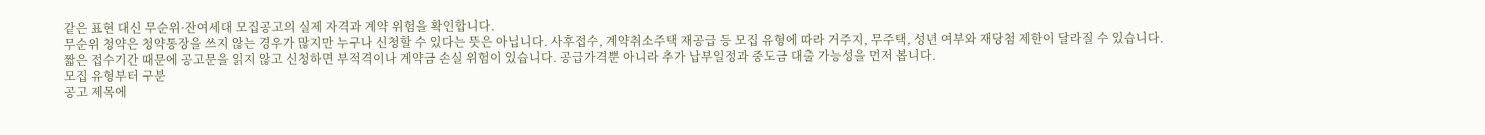같은 표현 대신 무순위·잔여세대 모집공고의 실제 자격과 계약 위험을 확인합니다.
무순위 청약은 청약통장을 쓰지 않는 경우가 많지만 누구나 신청할 수 있다는 뜻은 아닙니다. 사후접수, 계약취소주택 재공급 등 모집 유형에 따라 거주지, 무주택, 성년 여부와 재당첨 제한이 달라질 수 있습니다.
짧은 접수기간 때문에 공고문을 읽지 않고 신청하면 부적격이나 계약금 손실 위험이 있습니다. 공급가격뿐 아니라 추가 납부일정과 중도금 대출 가능성을 먼저 봅니다.
모집 유형부터 구분
공고 제목에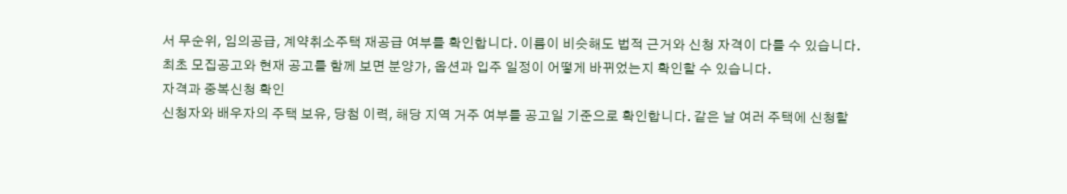서 무순위, 임의공급, 계약취소주택 재공급 여부를 확인합니다. 이름이 비슷해도 법적 근거와 신청 자격이 다를 수 있습니다.
최초 모집공고와 현재 공고를 함께 보면 분양가, 옵션과 입주 일정이 어떻게 바뀌었는지 확인할 수 있습니다.
자격과 중복신청 확인
신청자와 배우자의 주택 보유, 당첨 이력, 해당 지역 거주 여부를 공고일 기준으로 확인합니다. 같은 날 여러 주택에 신청할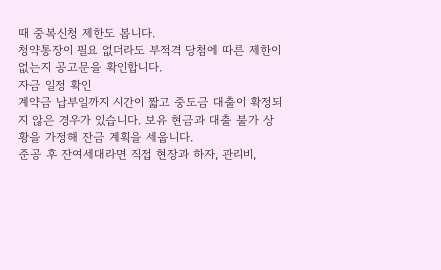때 중복신청 제한도 봅니다.
청약통장이 필요 없더라도 부적격 당첨에 따른 제한이 없는지 공고문을 확인합니다.
자금 일정 확인
계약금 납부일까지 시간이 짧고 중도금 대출이 확정되지 않은 경우가 있습니다. 보유 현금과 대출 불가 상황을 가정해 잔금 계획을 세웁니다.
준공 후 잔여세대라면 직접 현장과 하자, 관리비,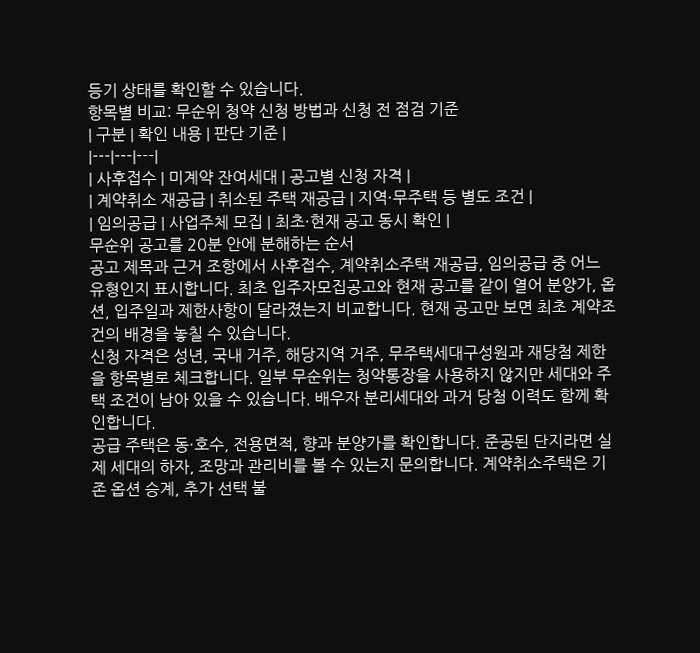등기 상태를 확인할 수 있습니다.
항목별 비교: 무순위 청약 신청 방법과 신청 전 점검 기준
| 구분 | 확인 내용 | 판단 기준 |
|---|---|---|
| 사후접수 | 미계약 잔여세대 | 공고별 신청 자격 |
| 계약취소 재공급 | 취소된 주택 재공급 | 지역·무주택 등 별도 조건 |
| 임의공급 | 사업주체 모집 | 최초·현재 공고 동시 확인 |
무순위 공고를 20분 안에 분해하는 순서
공고 제목과 근거 조항에서 사후접수, 계약취소주택 재공급, 임의공급 중 어느 유형인지 표시합니다. 최초 입주자모집공고와 현재 공고를 같이 열어 분양가, 옵션, 입주일과 제한사항이 달라졌는지 비교합니다. 현재 공고만 보면 최초 계약조건의 배경을 놓칠 수 있습니다.
신청 자격은 성년, 국내 거주, 해당지역 거주, 무주택세대구성원과 재당첨 제한을 항목별로 체크합니다. 일부 무순위는 청약통장을 사용하지 않지만 세대와 주택 조건이 남아 있을 수 있습니다. 배우자 분리세대와 과거 당첨 이력도 함께 확인합니다.
공급 주택은 동·호수, 전용면적, 향과 분양가를 확인합니다. 준공된 단지라면 실제 세대의 하자, 조망과 관리비를 볼 수 있는지 문의합니다. 계약취소주택은 기존 옵션 승계, 추가 선택 불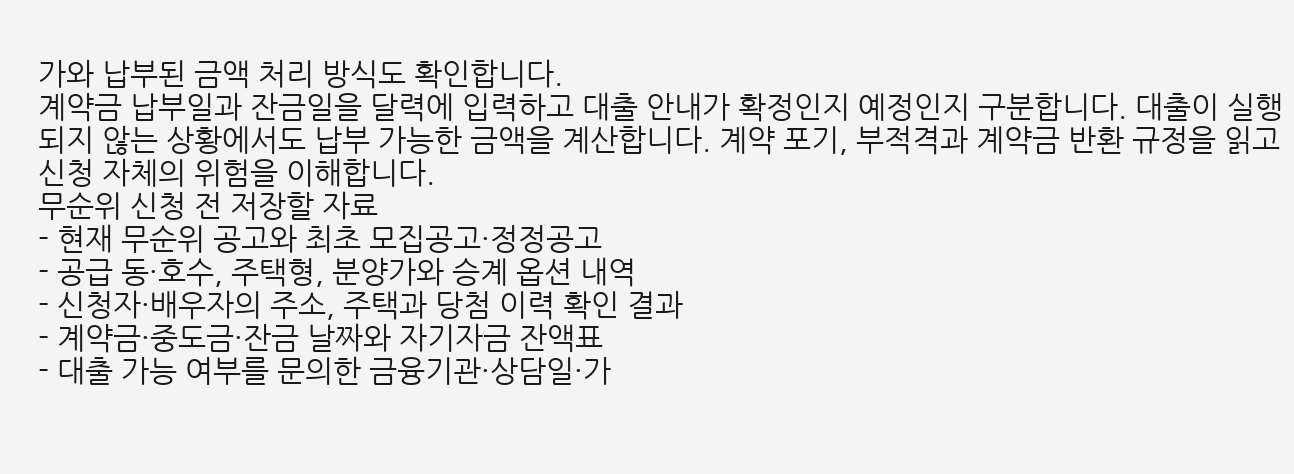가와 납부된 금액 처리 방식도 확인합니다.
계약금 납부일과 잔금일을 달력에 입력하고 대출 안내가 확정인지 예정인지 구분합니다. 대출이 실행되지 않는 상황에서도 납부 가능한 금액을 계산합니다. 계약 포기, 부적격과 계약금 반환 규정을 읽고 신청 자체의 위험을 이해합니다.
무순위 신청 전 저장할 자료
- 현재 무순위 공고와 최초 모집공고·정정공고
- 공급 동·호수, 주택형, 분양가와 승계 옵션 내역
- 신청자·배우자의 주소, 주택과 당첨 이력 확인 결과
- 계약금·중도금·잔금 날짜와 자기자금 잔액표
- 대출 가능 여부를 문의한 금융기관·상담일·가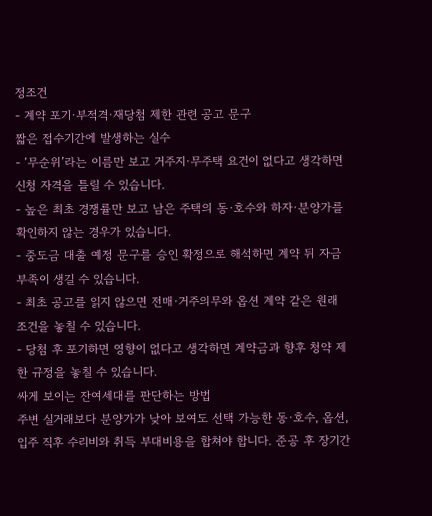정조건
- 계약 포기·부적격·재당첨 제한 관련 공고 문구
짧은 접수기간에 발생하는 실수
- ‘무순위’라는 이름만 보고 거주지·무주택 요건이 없다고 생각하면 신청 자격을 틀릴 수 있습니다.
- 높은 최초 경쟁률만 보고 남은 주택의 동·호수와 하자·분양가를 확인하지 않는 경우가 있습니다.
- 중도금 대출 예정 문구를 승인 확정으로 해석하면 계약 뒤 자금 부족이 생길 수 있습니다.
- 최초 공고를 읽지 않으면 전매·거주의무와 옵션 계약 같은 원래 조건을 놓칠 수 있습니다.
- 당첨 후 포기하면 영향이 없다고 생각하면 계약금과 향후 청약 제한 규정을 놓칠 수 있습니다.
싸게 보이는 잔여세대를 판단하는 방법
주변 실거래보다 분양가가 낮아 보여도 선택 가능한 동·호수, 옵션, 입주 직후 수리비와 취득 부대비용을 합쳐야 합니다. 준공 후 장기간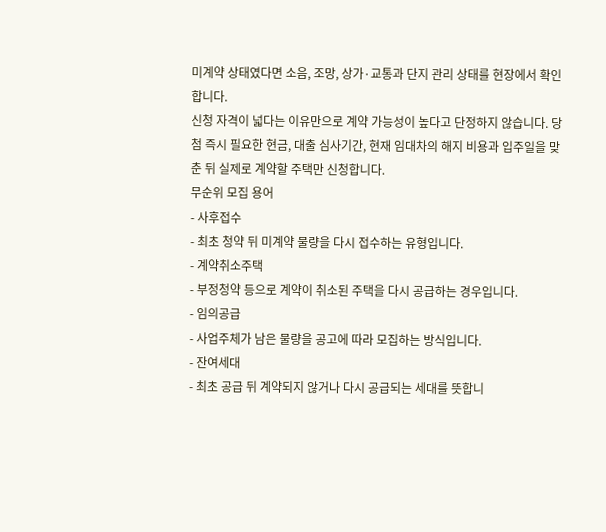미계약 상태였다면 소음, 조망, 상가·교통과 단지 관리 상태를 현장에서 확인합니다.
신청 자격이 넓다는 이유만으로 계약 가능성이 높다고 단정하지 않습니다. 당첨 즉시 필요한 현금, 대출 심사기간, 현재 임대차의 해지 비용과 입주일을 맞춘 뒤 실제로 계약할 주택만 신청합니다.
무순위 모집 용어
- 사후접수
- 최초 청약 뒤 미계약 물량을 다시 접수하는 유형입니다.
- 계약취소주택
- 부정청약 등으로 계약이 취소된 주택을 다시 공급하는 경우입니다.
- 임의공급
- 사업주체가 남은 물량을 공고에 따라 모집하는 방식입니다.
- 잔여세대
- 최초 공급 뒤 계약되지 않거나 다시 공급되는 세대를 뜻합니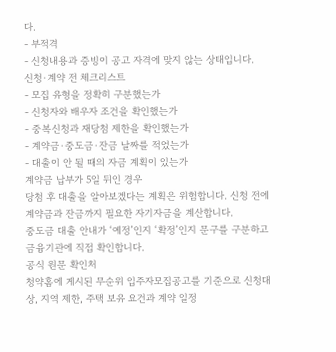다.
- 부적격
- 신청내용과 증빙이 공고 자격에 맞지 않는 상태입니다.
신청·계약 전 체크리스트
- 모집 유형을 정확히 구분했는가
- 신청자와 배우자 조건을 확인했는가
- 중복신청과 재당첨 제한을 확인했는가
- 계약금·중도금·잔금 날짜를 적었는가
- 대출이 안 될 때의 자금 계획이 있는가
계약금 납부가 5일 뒤인 경우
당첨 후 대출을 알아보겠다는 계획은 위험합니다. 신청 전에 계약금과 잔금까지 필요한 자기자금을 계산합니다.
중도금 대출 안내가 ‘예정’인지 ‘확정’인지 문구를 구분하고 금융기관에 직접 확인합니다.
공식 원문 확인처
청약홈에 게시된 무순위 입주자모집공고를 기준으로 신청대상, 지역 제한, 주택 보유 요건과 계약 일정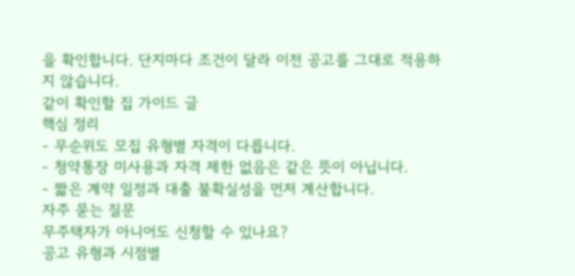을 확인합니다. 단지마다 조건이 달라 이전 공고를 그대로 적용하지 않습니다.
같이 확인할 집 가이드 글
핵심 정리
- 무순위도 모집 유형별 자격이 다릅니다.
- 청약통장 미사용과 자격 제한 없음은 같은 뜻이 아닙니다.
- 짧은 계약 일정과 대출 불확실성을 먼저 계산합니다.
자주 묻는 질문
무주택자가 아니어도 신청할 수 있나요?
공고 유형과 시점별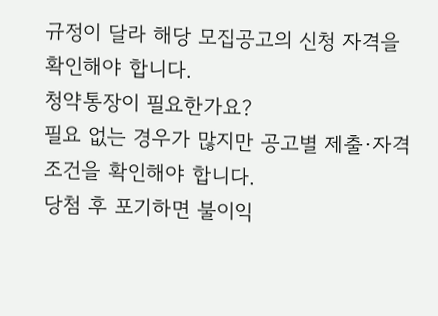규정이 달라 해당 모집공고의 신청 자격을 확인해야 합니다.
청약통장이 필요한가요?
필요 없는 경우가 많지만 공고별 제출·자격 조건을 확인해야 합니다.
당첨 후 포기하면 불이익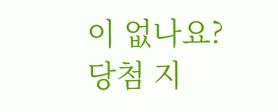이 없나요?
당첨 지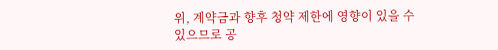위, 계약금과 향후 청약 제한에 영향이 있을 수 있으므로 공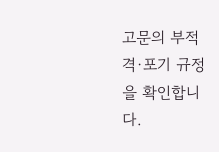고문의 부적격·포기 규정을 확인합니다.